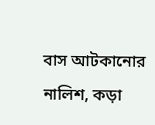বাস আটকানোর নালিশ, কড়া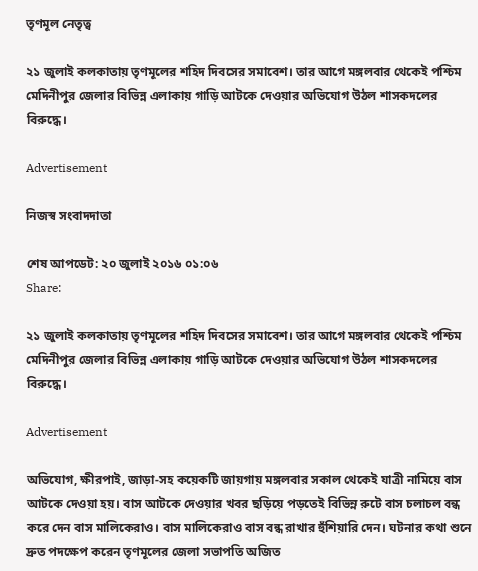তৃণমূল নেতৃত্ব

২১ জুলাই কলকাতায় তৃণমূলের শহিদ দিবসের সমাবেশ। তার আগে মঙ্গলবার থেকেই পশ্চিম মেদিনীপুর জেলার বিভিন্ন এলাকায় গাড়ি আটকে দেওয়ার অভিযোগ উঠল শাসকদলের বিরুদ্ধে।

Advertisement

নিজস্ব সংবাদদাতা

শেষ আপডেট: ২০ জুলাই ২০১৬ ০১:০৬
Share:

২১ জুলাই কলকাতায় তৃণমূলের শহিদ দিবসের সমাবেশ। তার আগে মঙ্গলবার থেকেই পশ্চিম মেদিনীপুর জেলার বিভিন্ন এলাকায় গাড়ি আটকে দেওয়ার অভিযোগ উঠল শাসকদলের বিরুদ্ধে।

Advertisement

অভিযোগ, ক্ষীরপাই, জাড়া-সহ কয়েকটি জায়গায় মঙ্গলবার সকাল থেকেই যাত্রী নামিয়ে বাস আটকে দেওয়া হয়। বাস আটকে দেওয়ার খবর ছড়িয়ে পড়তেই বিভিন্ন রুটে বাস চলাচল বন্ধ করে দেন বাস মালিকেরাও। বাস মালিকেরাও বাস বন্ধ রাখার হুঁশিয়ারি দেন। ঘটনার কথা শুনে দ্রুত পদক্ষেপ করেন তৃণমূলের জেলা সভাপতি অজিত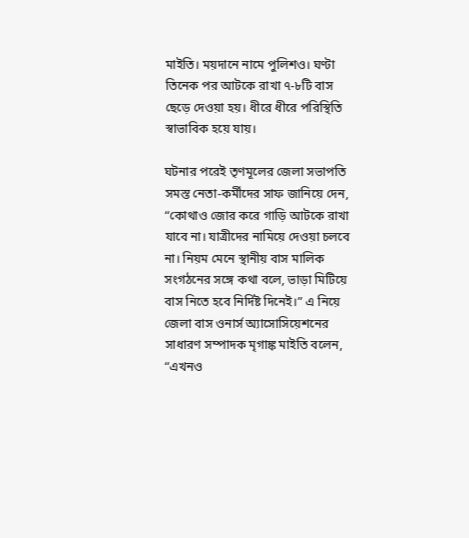মাইতি। ময়দানে নামে পুলিশও। ঘণ্টা তিনেক পর আটকে রাখা ৭-৮টি বাস ছেড়ে দেওয়া হয়। ধীরে ধীরে পরিস্থিতি স্বাভাবিক হয়ে যায়।

ঘটনার পরেই তৃণমূলের জেলা সভাপতি সমস্ত নেতা-কর্মীদের সাফ জানিয়ে দেন, “কোথাও জোর করে গাড়ি আটকে রাখা যাবে না। যাত্রীদের নামিয়ে দেওয়া চলবে না। নিয়ম মেনে স্থানীয় বাস মালিক সংগঠনের সঙ্গে কথা বলে, ভাড়া মিটিয়ে বাস নিতে হবে নির্দিষ্ট দিনেই।” এ নিয়ে জেলা বাস ওনার্স অ্যাসোসিয়েশনের সাধারণ সম্পাদক মৃগাঙ্ক মাইতি বলেন, “এখনও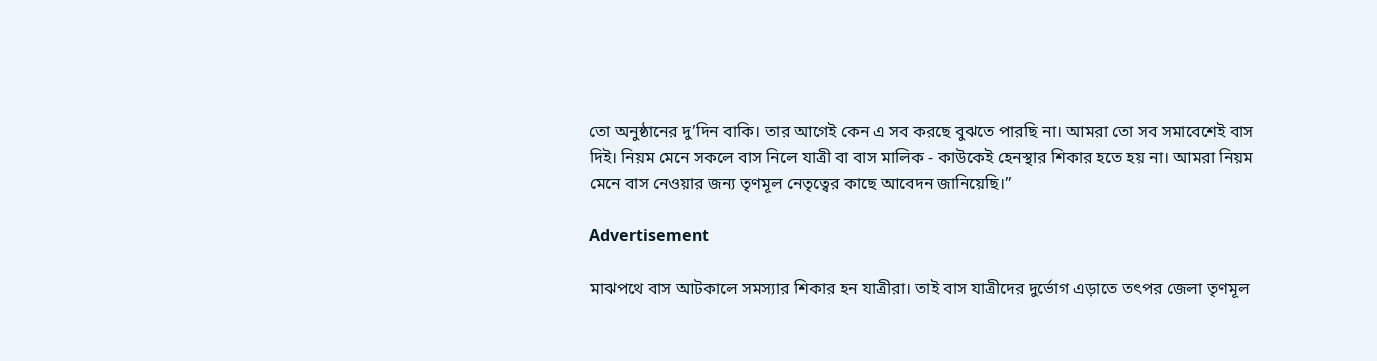তো অনুষ্ঠানের দু’দিন বাকি। তার আগেই কেন এ সব করছে বুঝতে পারছি না। আমরা তো সব সমাবেশেই বাস দিই। নিয়ম মেনে সকলে বাস নিলে যাত্রী বা বাস মালিক - কাউকেই হেনস্থার শিকার হতে হয় না। আমরা নিয়ম মেনে বাস নেওয়ার জন্য তৃণমূল নেতৃত্বের কাছে আবেদন জানিয়েছি।”

Advertisement

মাঝপথে বাস আটকালে সমস্যার শিকার হন যাত্রীরা। তাই বাস যাত্রীদের দুর্ভোগ এড়াতে তৎপর জেলা তৃণমূল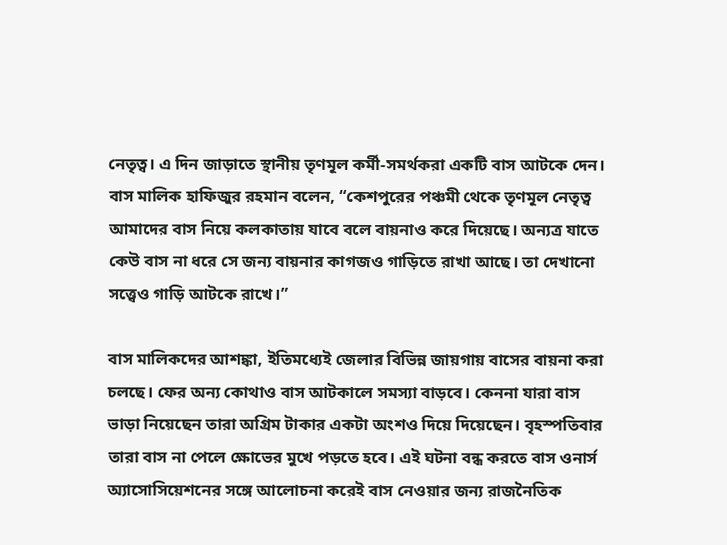নেতৃত্ব। এ দিন জাড়াতে স্থানীয় তৃণমূল কর্মী-সমর্থকরা একটি বাস আটকে দেন। বাস মালিক হাফিজুর রহমান বলেন, “কেশপুরের পঞ্চমী থেকে তৃণমূল নেতৃত্ব আমাদের বাস নিয়ে কলকাতায় যাবে বলে বায়নাও করে দিয়েছে। অন্যত্র যাতে কেউ বাস না ধরে সে জন্য বায়নার কাগজও গাড়িতে রাখা আছে। তা দেখানো সত্ত্বেও গাড়ি আটকে রাখে।”

বাস মালিকদের আশঙ্কা, ইতিমধ্যেই জেলার বিভিন্ন জায়গায় বাসের বায়না করা চলছে। ফের অন্য কোথাও বাস আটকালে সমস্যা বাড়বে। কেননা যারা বাস ভাড়া নিয়েছেন তারা অগ্রিম টাকার একটা অংশও দিয়ে দিয়েছেন। বৃহস্পতিবার তারা বাস না পেলে ক্ষোভের মুখে পড়তে হবে। এই ঘটনা বন্ধ করতে বাস ওনার্স অ্যাসোসিয়েশনের সঙ্গে আলোচনা করেই বাস নেওয়ার জন্য রাজনৈতিক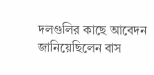দলগুলির কাছে আবেদন জানিয়েছিলেন বাস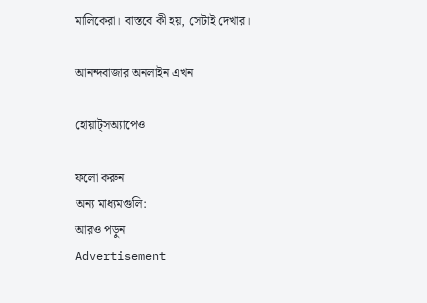মালিকেরা। বাস্তবে কী হয়, সেটাই দেখার।

আনন্দবাজার অনলাইন এখন

হোয়াট্‌সঅ্যাপেও

ফলো করুন
অন্য মাধ্যমগুলি:
আরও পড়ুন
Advertisement